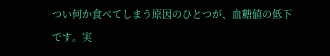つい何か食べてしまう原因のひとつが、血糖値の低下です。実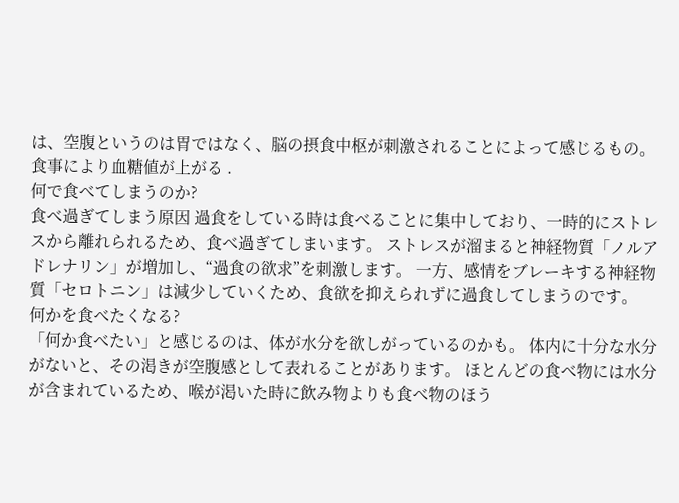は、空腹というのは胃ではなく、脳の摂食中枢が刺激されることによって感じるもの。食事により血糖値が上がる .
何で食べてしまうのか?
食べ過ぎてしまう原因 過食をしている時は食べることに集中しており、一時的にストレスから離れられるため、食べ過ぎてしまいます。 ストレスが溜まると神経物質「ノルアドレナリン」が増加し、“過食の欲求”を刺激します。 一方、感情をブレーキする神経物質「セロトニン」は減少していくため、食欲を抑えられずに過食してしまうのです。
何かを食べたくなる?
「何か食べたい」と感じるのは、体が水分を欲しがっているのかも。 体内に十分な水分がないと、その渇きが空腹感として表れることがあります。 ほとんどの食べ物には水分が含まれているため、喉が渇いた時に飲み物よりも食べ物のほう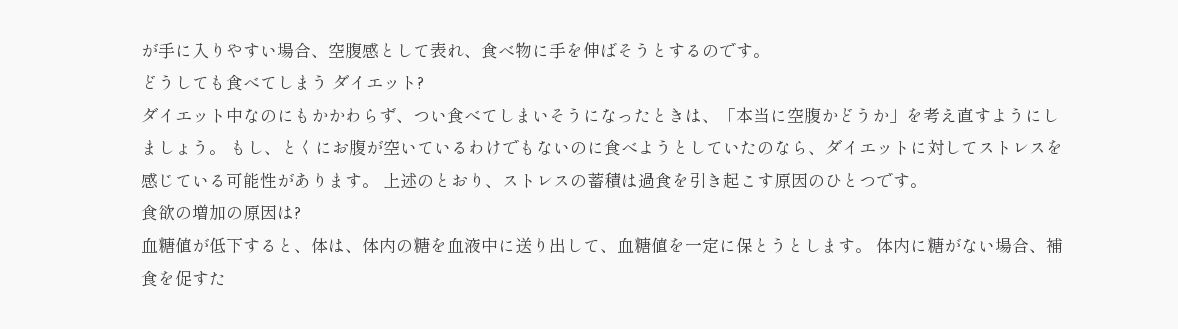が手に入りやすい場合、空腹感として表れ、食べ物に手を伸ばそうとするのです。
どうしても食べてしまう ダイエット?
ダイエット中なのにもかかわらず、つい食べてしまいそうになったときは、「本当に空腹かどうか」を考え直すようにしましょう。 もし、とくにお腹が空いているわけでもないのに食べようとしていたのなら、ダイエットに対してストレスを感じている可能性があります。 上述のとおり、ストレスの蓄積は過食を引き起こす原因のひとつです。
食欲の増加の原因は?
血糖値が低下すると、体は、体内の糖を血液中に送り出して、血糖値を一定に保とうとします。 体内に糖がない場合、補食を促すた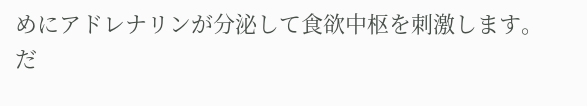めにアドレナリンが分泌して食欲中枢を刺激します。 だ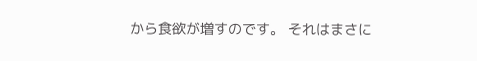から食欲が増すのです。 それはまさに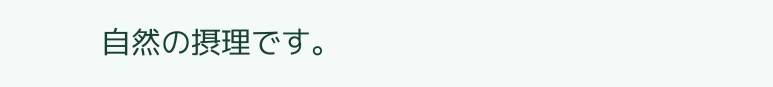自然の摂理です。